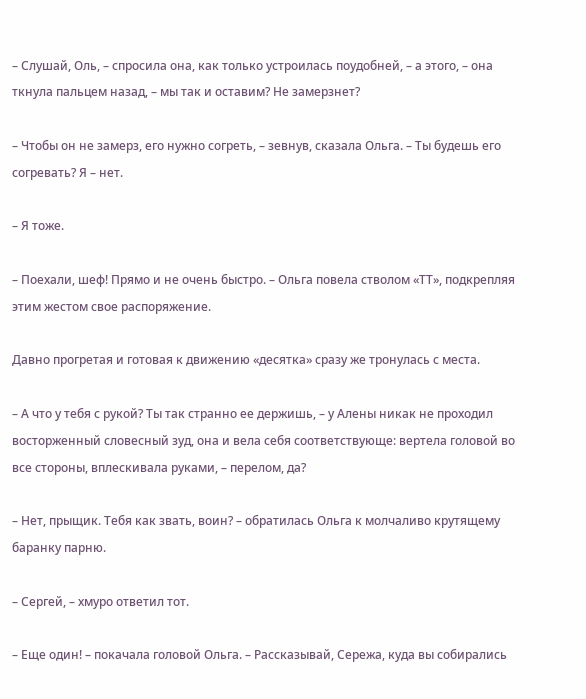– Слушай, Оль, – спросила она, как только устроилась поудобней, – а этого, – она ткнула пальцем назад, – мы так и оставим? Не замерзнет?

– Чтобы он не замерз, его нужно согреть, – зевнув, сказала Ольга. – Ты будешь его согревать? Я – нет.

– Я тоже.

– Поехали, шеф! Прямо и не очень быстро. – Ольга повела стволом «ТТ», подкрепляя этим жестом свое распоряжение.

Давно прогретая и готовая к движению «десятка» сразу же тронулась с места.

– А что у тебя с рукой? Ты так странно ее держишь, – у Алены никак не проходил восторженный словесный зуд, она и вела себя соответствующе: вертела головой во все стороны, вплескивала руками, – перелом, да?

– Нет, прыщик. Тебя как звать, воин? – обратилась Ольга к молчаливо крутящему баранку парню.

– Сергей, – хмуро ответил тот.

– Еще один! – покачала головой Ольга. – Рассказывай, Сережа, куда вы собирались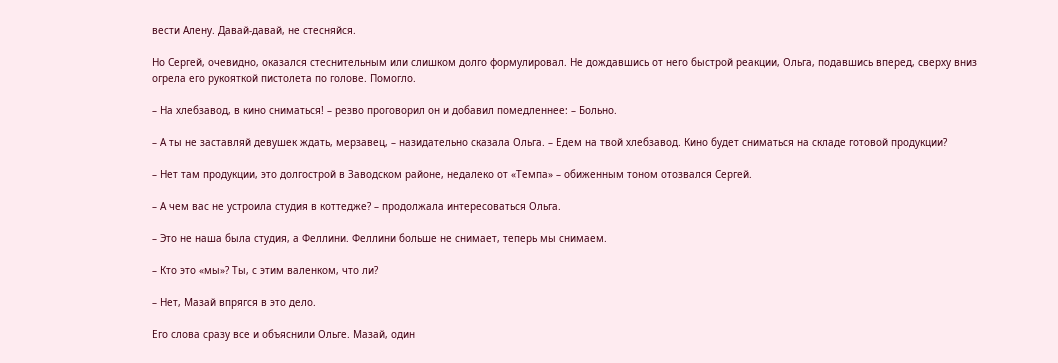вести Алену. Давай-давай, не стесняйся.

Но Сергей, очевидно, оказался стеснительным или слишком долго формулировал. Не дождавшись от него быстрой реакции, Ольга, подавшись вперед, сверху вниз огрела его рукояткой пистолета по голове. Помогло.

– На хлебзавод, в кино сниматься! – резво проговорил он и добавил помедленнее: – Больно.

– А ты не заставляй девушек ждать, мерзавец, – назидательно сказала Ольга. – Едем на твой хлебзавод. Кино будет сниматься на складе готовой продукции?

– Нет там продукции, это долгострой в Заводском районе, недалеко от «Темпа» – обиженным тоном отозвался Сергей.

– А чем вас не устроила студия в коттедже? – продолжала интересоваться Ольга.

– Это не наша была студия, а Феллини. Феллини больше не снимает, теперь мы снимаем.

– Кто это «мы»? Ты, с этим валенком, что ли?

– Нет, Мазай впрягся в это дело.

Его слова сразу все и объяснили Ольге. Мазай, один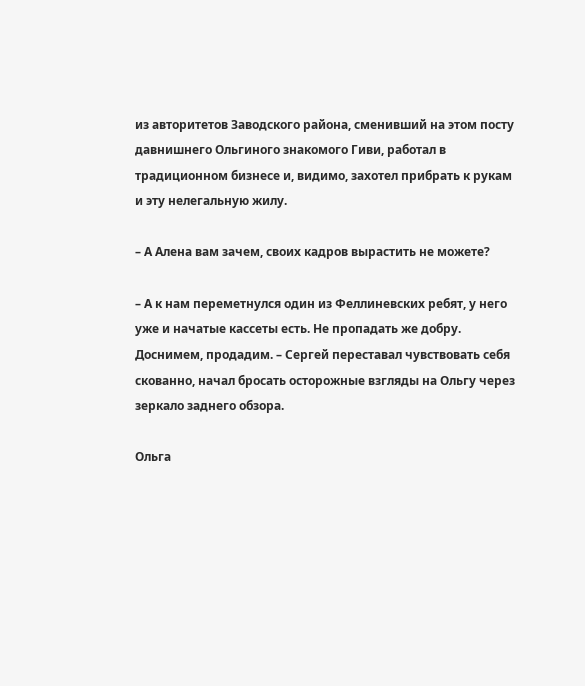из авторитетов Заводского района, сменивший на этом посту давнишнего Ольгиного знакомого Гиви, работал в традиционном бизнесе и, видимо, захотел прибрать к рукам и эту нелегальную жилу.

– А Алена вам зачем, своих кадров вырастить не можете?

– А к нам переметнулся один из Феллиневских ребят, у него уже и начатые кассеты есть. Не пропадать же добру. Доснимем, продадим. – Сергей переставал чувствовать себя скованно, начал бросать осторожные взгляды на Ольгу через зеркало заднего обзора.

Ольга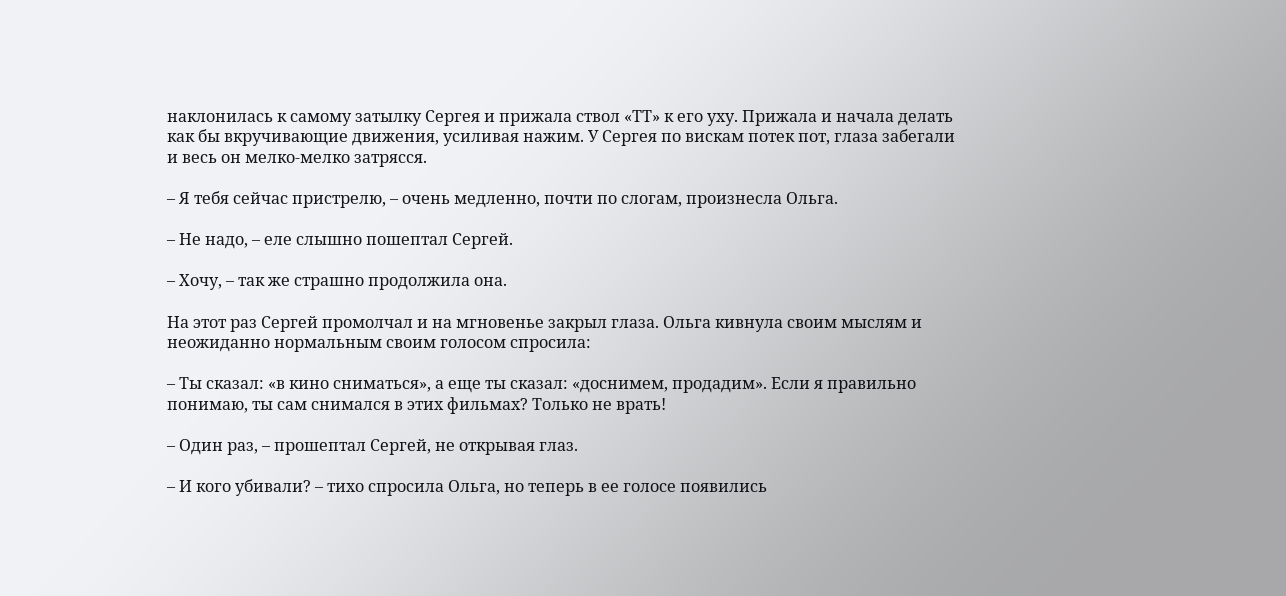наклонилась к самому затылку Сергея и прижала ствол «ТТ» к его уху. Прижала и начала делать как бы вкручивающие движения, усиливая нажим. У Сергея по вискам потек пот, глаза забегали и весь он мелко-мелко затрясся.

– Я тебя сейчас пристрелю, – очень медленно, почти по слогам, произнесла Ольга.

– Не надо, – еле слышно пошептал Сергей.

– Хочу, – так же страшно продолжила она.

На этот раз Сергей промолчал и на мгновенье закрыл глаза. Ольга кивнула своим мыслям и неожиданно нормальным своим голосом спросила:

– Ты сказал: «в кино сниматься», а еще ты сказал: «доснимем, продадим». Если я правильно понимаю, ты сам снимался в этих фильмах? Только не врать!

– Один раз, – прошептал Сергей, не открывая глаз.

– И кого убивали? – тихо спросила Ольга, но теперь в ее голосе появились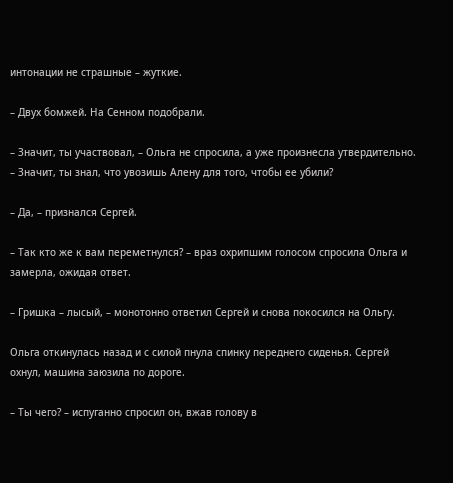интонации не страшные – жуткие.

– Двух бомжей. На Сенном подобрали.

– Значит, ты участвовал, – Ольга не спросила, а уже произнесла утвердительно. – Значит, ты знал, что увозишь Алену для того, чтобы ее убили?

– Да, – признался Сергей.

– Так кто же к вам переметнулся? – враз охрипшим голосом спросила Ольга и замерла, ожидая ответ.

– Гришка – лысый, – монотонно ответил Сергей и снова покосился на Ольгу.

Ольга откинулась назад и с силой пнула спинку переднего сиденья. Сергей охнул, машина заюзила по дороге.

– Ты чего? – испуганно спросил он, вжав голову в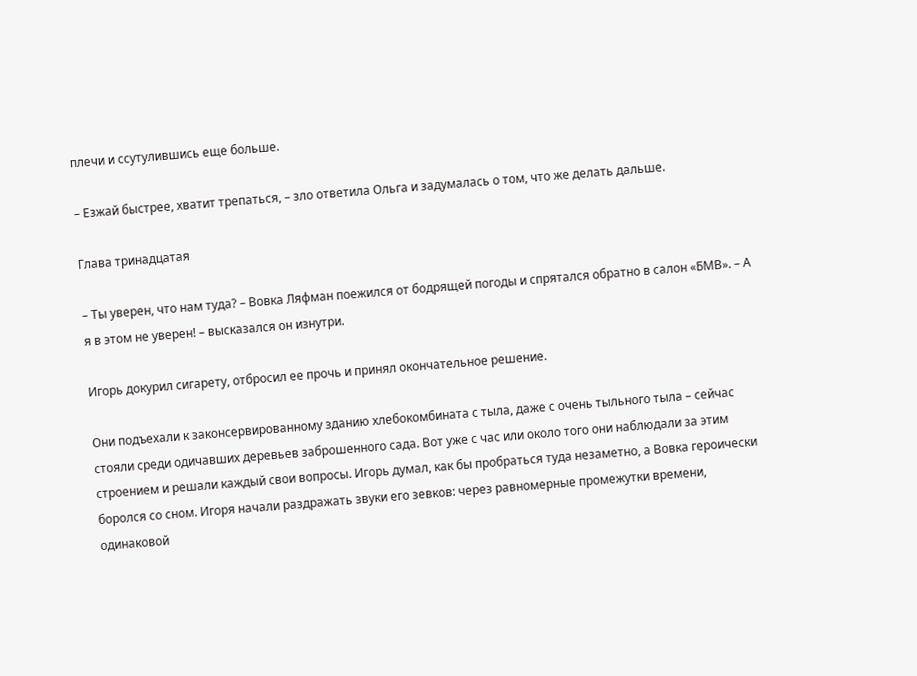плечи и ссутулившись еще больше.

– Езжай быстрее, хватит трепаться, – зло ответила Ольга и задумалась о том, что же делать дальше.

Глава тринадцатая

– Ты уверен, что нам туда? – Вовка Ляфман поежился от бодрящей погоды и спрятался обратно в салон «БМВ». – А я в этом не уверен! – высказался он изнутри.

Игорь докурил сигарету, отбросил ее прочь и принял окончательное решение.

Они подъехали к законсервированному зданию хлебокомбината с тыла, даже с очень тыльного тыла – сейчас стояли среди одичавших деревьев заброшенного сада. Вот уже с час или около того они наблюдали за этим строением и решали каждый свои вопросы. Игорь думал, как бы пробраться туда незаметно, а Вовка героически боролся со сном. Игоря начали раздражать звуки его зевков: через равномерные промежутки времени, одинаковой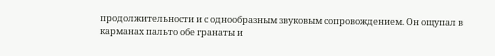продолжительности и с однообразным звуковым сопровождением. Он ощупал в карманах пальто обе гранаты и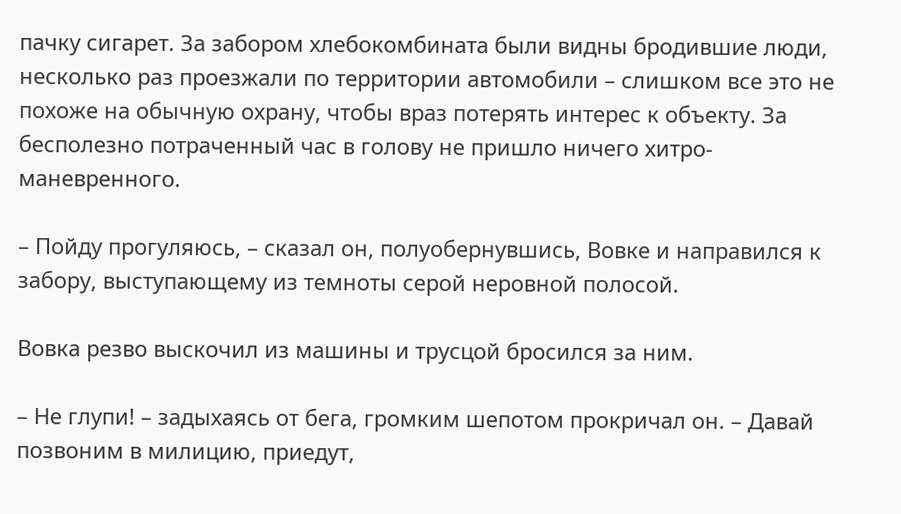пачку сигарет. За забором хлебокомбината были видны бродившие люди, несколько раз проезжали по территории автомобили – слишком все это не похоже на обычную охрану, чтобы враз потерять интерес к объекту. За бесполезно потраченный час в голову не пришло ничего хитро-маневренного.

– Пойду прогуляюсь, – сказал он, полуобернувшись, Вовке и направился к забору, выступающему из темноты серой неровной полосой.

Вовка резво выскочил из машины и трусцой бросился за ним.

– Не глупи! – задыхаясь от бега, громким шепотом прокричал он. – Давай позвоним в милицию, приедут,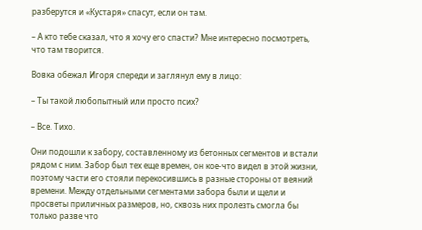разберутся и «Кустаря» спасут, если он там.

– А кто тебе сказал, что я хочу его спасти? Мне интересно посмотреть, что там творится.

Вовка обежал Игоря спереди и заглянул ему в лицо:

– Ты такой любопытный или просто псих?

– Все. Тихо.

Они подошли к забору, составленному из бетонных сегментов и встали рядом с ним. Забор был тех еще времен, он кое-что видел в этой жизни, поэтому части его стояли перекосившись в разные стороны от веяний времени. Между отдельными сегментами забора были и щели и просветы приличных размеров, но, сквозь них пролезть смогла бы только разве что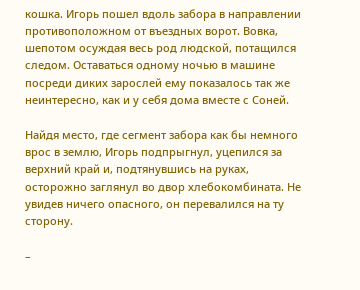кошка. Игорь пошел вдоль забора в направлении противоположном от въездных ворот. Вовка, шепотом осуждая весь род людской, потащился следом. Оставаться одному ночью в машине посреди диких зарослей ему показалось так же неинтересно, как и у себя дома вместе с Соней.

Найдя место, где сегмент забора как бы немного врос в землю, Игорь подпрыгнул, уцепился за верхний край и, подтянувшись на руках, осторожно заглянул во двор хлебокомбината. Не увидев ничего опасного, он перевалился на ту сторону.

–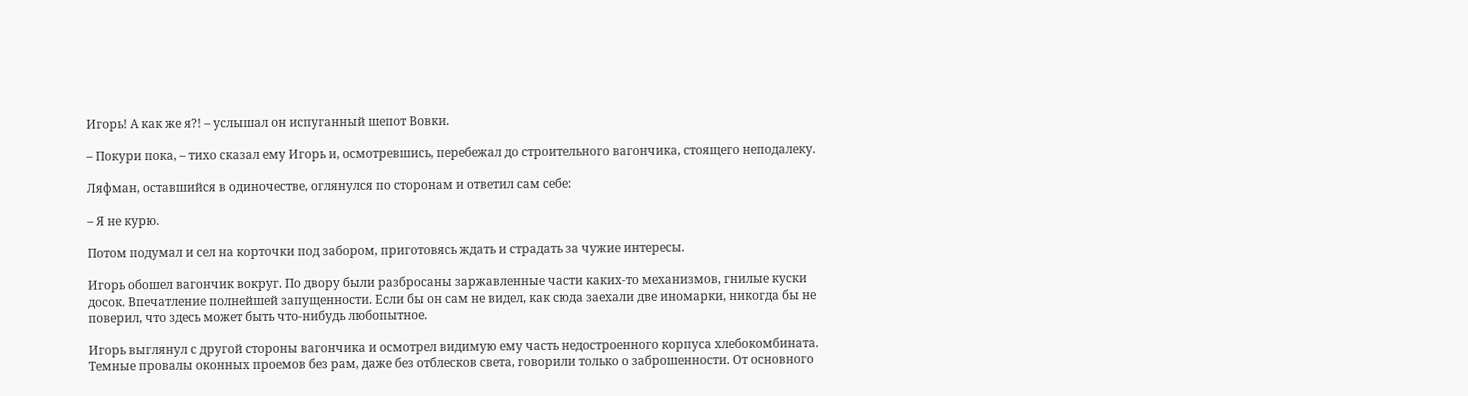Игорь! А как же я?! – услышал он испуганный шепот Вовки.

– Покури пока, – тихо сказал ему Игорь и, осмотревшись, перебежал до строительного вагончика, стоящего неподалеку.

Ляфман, оставшийся в одиночестве, оглянулся по сторонам и ответил сам себе:

– Я не курю.

Потом подумал и сел на корточки под забором, приготовясь ждать и страдать за чужие интересы.

Игорь обошел вагончик вокруг. По двору были разбросаны заржавленные части каких-то механизмов, гнилые куски досок. Впечатление полнейшей запущенности. Если бы он сам не видел, как сюда заехали две иномарки, никогда бы не поверил, что здесь может быть что-нибудь любопытное.

Игорь выглянул с другой стороны вагончика и осмотрел видимую ему часть недостроенного корпуса хлебокомбината. Темные провалы оконных проемов без рам, даже без отблесков света, говорили только о заброшенности. От основного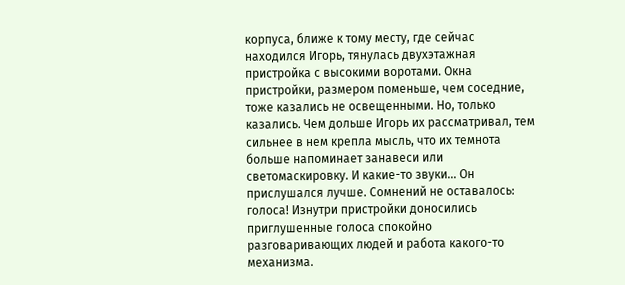корпуса, ближе к тому месту, где сейчас находился Игорь, тянулась двухэтажная пристройка с высокими воротами. Окна пристройки, размером поменьше, чем соседние, тоже казались не освещенными. Но, только казались. Чем дольше Игорь их рассматривал, тем сильнее в нем крепла мысль, что их темнота больше напоминает занавеси или светомаскировку. И какие-то звуки... Он прислушался лучше. Сомнений не оставалось: голоса! Изнутри пристройки доносились приглушенные голоса спокойно разговаривающих людей и работа какого-то механизма.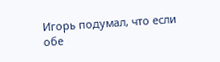Игорь подумал, что если обе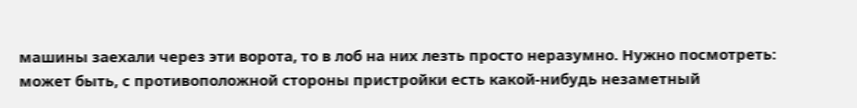машины заехали через эти ворота, то в лоб на них лезть просто неразумно. Нужно посмотреть: может быть, с противоположной стороны пристройки есть какой-нибудь незаметный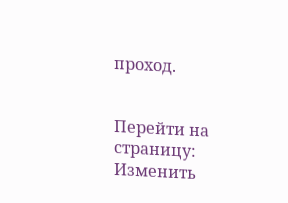проход.


Перейти на страницу:
Изменить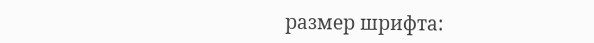размер шрифта: